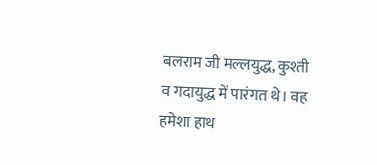बलराम जी मल्लयुद्ध, कुश्ती व गदायुद्ध में पारंगत थे। वह हमेशा हाथ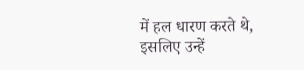में हल धारण करते थे, इसलिए उन्हें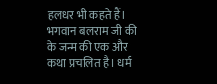हलधर भी कहते हैं। भगवान बलराम जी की के जन्म की एक और कथा प्रचलित है। धर्म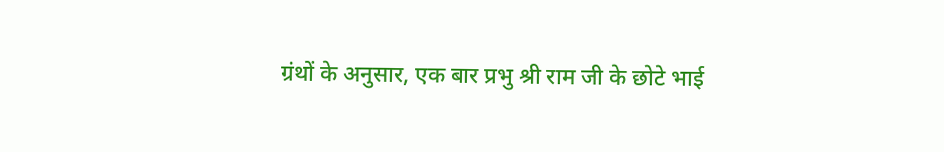ग्रंथों के अनुसार, एक बार प्रभु श्री राम जी के छोटे भाई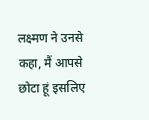लक्ष्मण ने उनसे कहा, मैं आपसे छोटा हूं इसलिए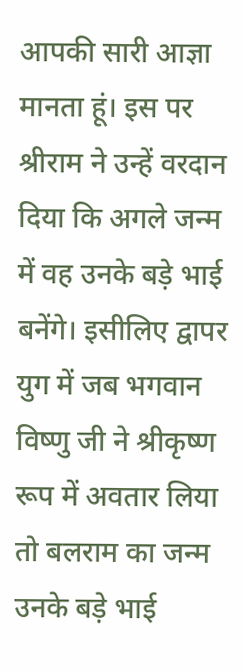आपकी सारी आज्ञा मानता हूं। इस पर श्रीराम ने उन्हें वरदान दिया कि अगले जन्म में वह उनके बड़े भाई बनेंगे। इसीलिए द्वापर युग में जब भगवान विष्णु जी ने श्रीकृष्ण रूप में अवतार लिया तो बलराम का जन्म उनके बड़े भाई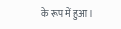के रूप में हुआ।